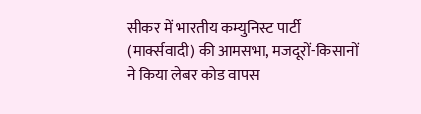सीकर में भारतीय कम्युनिस्ट पार्टी (मार्क्सवादी) की आमसभा, मजदूरों-किसानों ने किया लेबर कोड वापस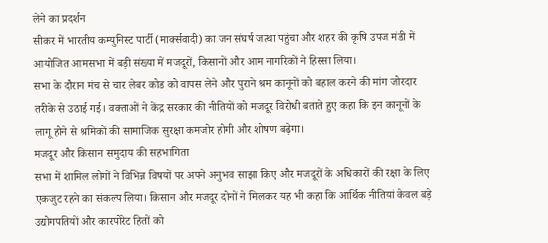लेने का प्रदर्शन
सीकर में भारतीय कम्युनिस्ट पार्टी (मार्क्सवादी) का जन संघर्ष जत्था पहुंचा और शहर की कृषि उपज मंडी में आयोजित आमसभा में बड़ी संख्या में मजदूरों, किसानों और आम नागरिकों ने हिस्सा लिया।
सभा के दौरान मंच से चार लेबर कोड को वापस लेने और पुराने श्रम कानूनों को बहाल करने की मांग जोरदार तरीके से उठाई गई। वक्ताओं ने केंद्र सरकार की नीतियों को मजदूर विरोधी बताते हुए कहा कि इन कानूनों के लागू होने से श्रमिकों की सामाजिक सुरक्षा कमजोर होगी और शोषण बढ़ेगा।
मजदूर और किसान समुदाय की सहभागिता
सभा में शामिल लोगों ने विभिन्न विषयों पर अपने अनुभव साझा किए और मजदूरों के अधिकारों की रक्षा के लिए एकजुट रहने का संकल्प लिया। किसान और मजदूर दोनों ने मिलकर यह भी कहा कि आर्थिक नीतियां केवल बड़े उद्योगपतियों और कारपोरेट हितों को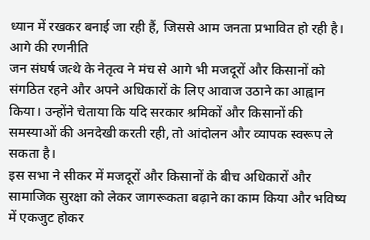ध्यान में रखकर बनाई जा रही हैं, जिससे आम जनता प्रभावित हो रही है।
आगे की रणनीति
जन संघर्ष जत्थे के नेतृत्व ने मंच से आगे भी मजदूरों और किसानों को संगठित रहने और अपने अधिकारों के लिए आवाज उठाने का आह्वान किया। उन्होंने चेताया कि यदि सरकार श्रमिकों और किसानों की समस्याओं की अनदेखी करती रही, तो आंदोलन और व्यापक स्वरूप ले सकता है।
इस सभा ने सीकर में मजदूरों और किसानों के बीच अधिकारों और सामाजिक सुरक्षा को लेकर जागरूकता बढ़ाने का काम किया और भविष्य में एकजुट होकर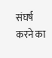संघर्ष करने का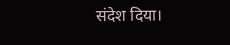संदेश दिया।